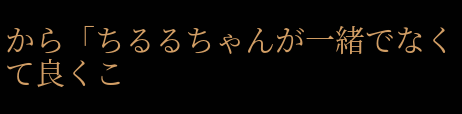から「ちるるちゃんが一緒でなくて良くこ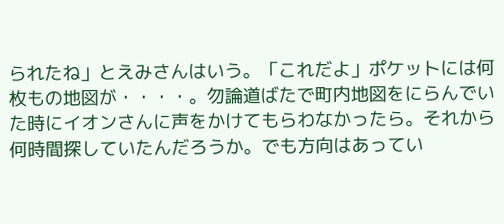られたね」とえみさんはいう。「これだよ」ポケットには何枚もの地図が・・・・。勿論道ばたで町内地図をにらんでいた時にイオンさんに声をかけてもらわなかったら。それから何時間探していたんだろうか。でも方向はあってい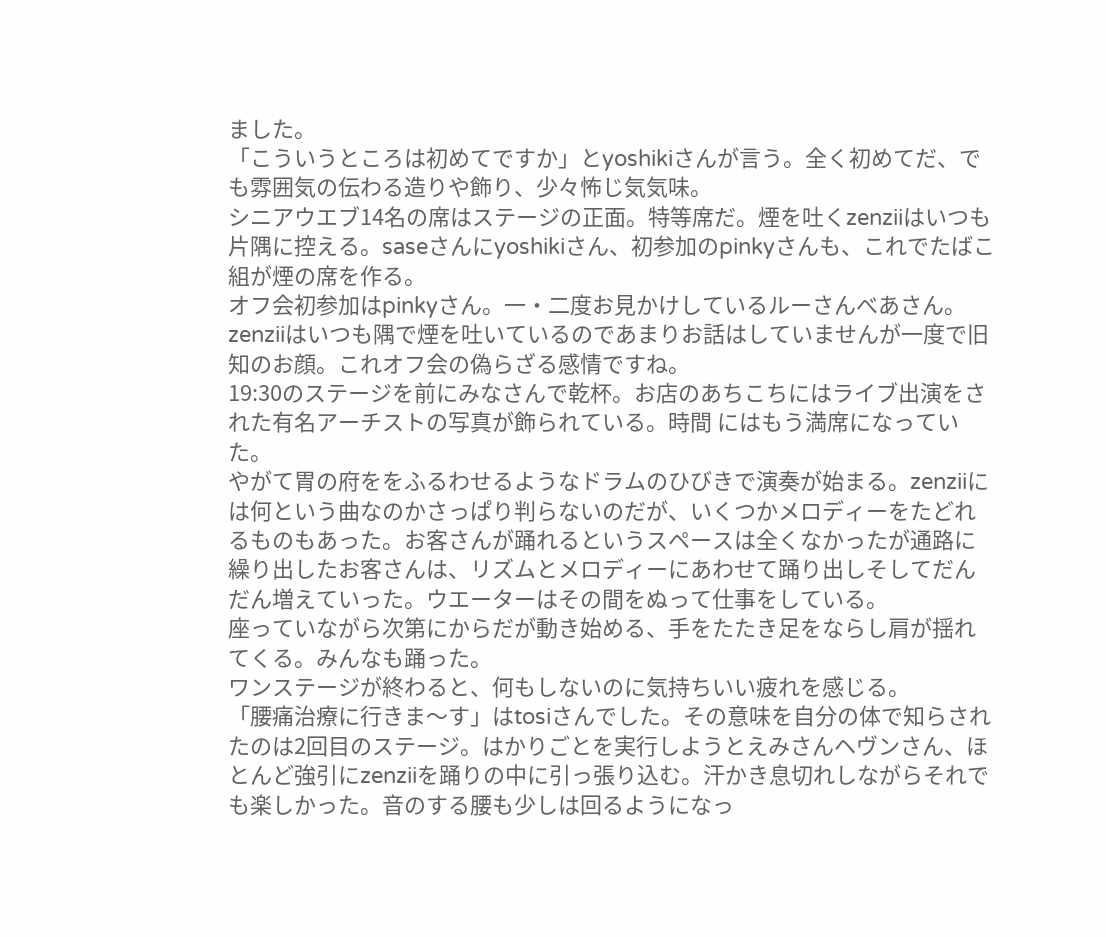ました。
「こういうところは初めてですか」とyoshikiさんが言う。全く初めてだ、でも雰囲気の伝わる造りや飾り、少々怖じ気気味。
シニアウエブ14名の席はステージの正面。特等席だ。煙を吐くzenziiはいつも片隅に控える。saseさんにyoshikiさん、初参加のpinkyさんも、これでたばこ組が煙の席を作る。
オフ会初参加はpinkyさん。一・二度お見かけしているルーさんべあさん。zenziiはいつも隅で煙を吐いているのであまりお話はしていませんが一度で旧知のお顔。これオフ会の偽らざる感情ですね。
19:30のステージを前にみなさんで乾杯。お店のあちこちにはライブ出演をされた有名アーチストの写真が飾られている。時間 にはもう満席になっていた。
やがて胃の府ををふるわせるようなドラムのひびきで演奏が始まる。zenziiには何という曲なのかさっぱり判らないのだが、いくつかメロディーをたどれるものもあった。お客さんが踊れるというスペースは全くなかったが通路に繰り出したお客さんは、リズムとメロディーにあわせて踊り出しそしてだんだん増えていった。ウエーターはその間をぬって仕事をしている。
座っていながら次第にからだが動き始める、手をたたき足をならし肩が揺れてくる。みんなも踊った。
ワンステージが終わると、何もしないのに気持ちいい疲れを感じる。
「腰痛治療に行きま〜す」はtosiさんでした。その意味を自分の体で知らされたのは2回目のステージ。はかりごとを実行しようとえみさんヘヴンさん、ほとんど強引にzenziiを踊りの中に引っ張り込む。汗かき息切れしながらそれでも楽しかった。音のする腰も少しは回るようになっ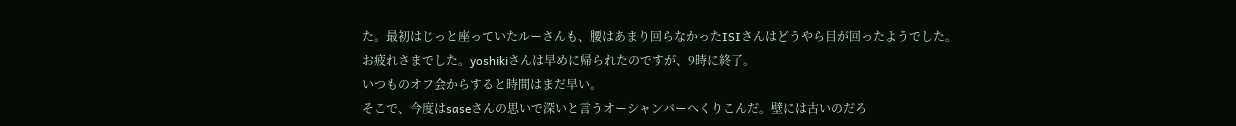た。最初はじっと座っていたルーさんも、腰はあまり回らなかったISIさんはどうやら目が回ったようでした。
お疲れさまでした。yoshikiさんは早めに帰られたのですが、9時に終了。
いつものオフ会からすると時間はまだ早い。
そこで、今度はsaseさんの思いで深いと言うオーシャンバーへくりこんだ。壁には古いのだろ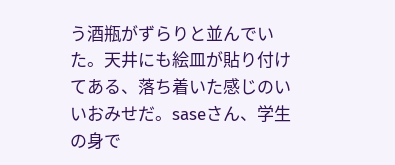う酒瓶がずらりと並んでいた。天井にも絵皿が貼り付けてある、落ち着いた感じのいいおみせだ。saseさん、学生の身で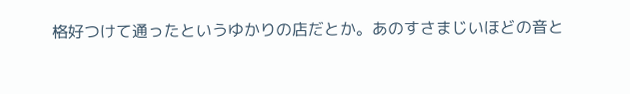格好つけて通ったというゆかりの店だとか。あのすさまじいほどの音と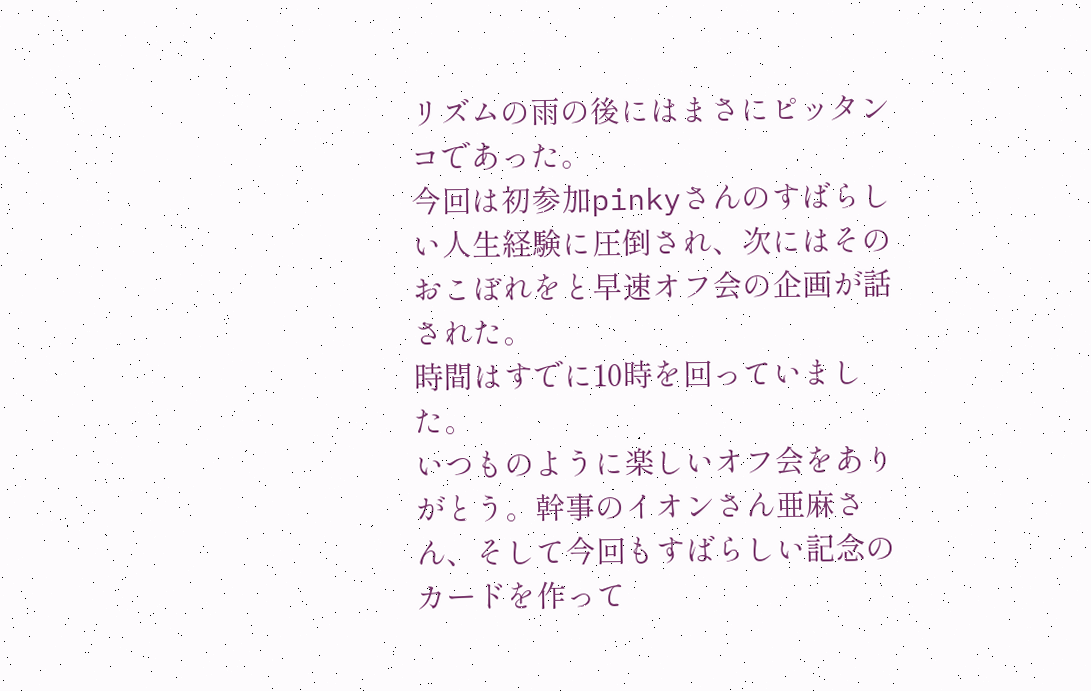リズムの雨の後にはまさにピッタンコであった。
今回は初参加pinkyさんのすばらしい人生経験に圧倒され、次にはそのおこぼれをと早速オフ会の企画が話された。
時間はすでに10時を回っていました。
いつものように楽しいオフ会をありがとう。幹事のイオンさん亜麻さん、そして今回もすばらしい記念のカードを作って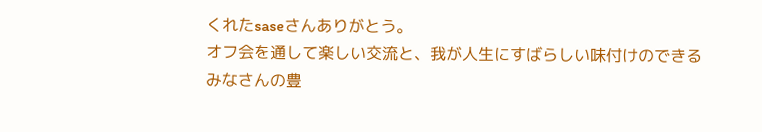くれたsaseさんありがとう。
オフ会を通して楽しい交流と、我が人生にすばらしい味付けのできるみなさんの豊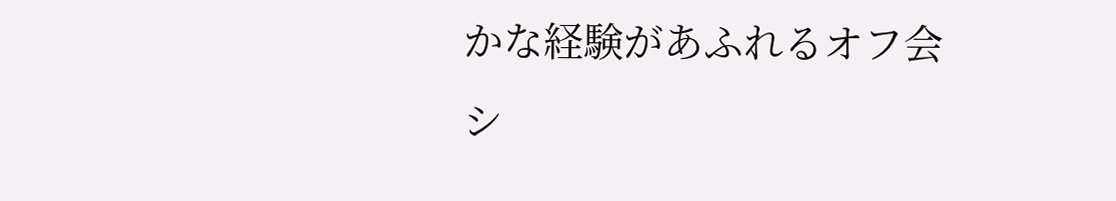かな経験があふれるオフ会
シ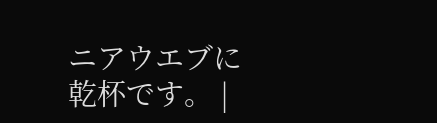ニアウエブに乾杯です。 |